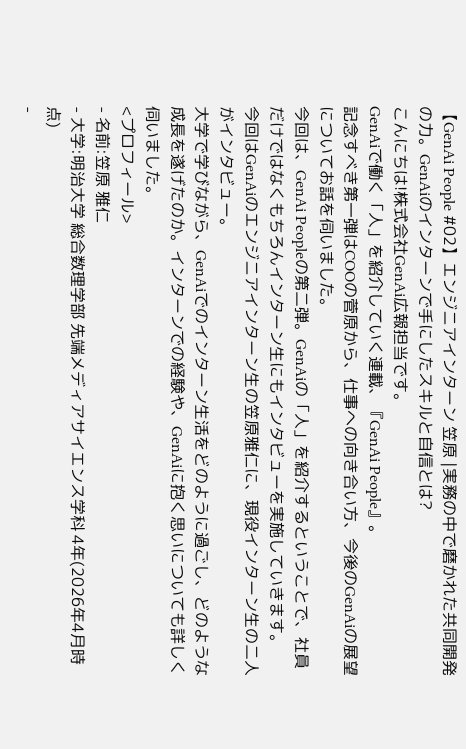【GenAi People #02】エンジニアインターン 笠原 |実務の中で磨かれた共同開発の力。GenAiのインターンで手にしたスキルと自信とは?
こんにちは!株式会社GenAi広報担当です。
GenAiで働く「人」を紹介していく連載、『GenAi People』。
記念すべき第一弾はCOOの菅原から、仕事への向き合い方、今後のGenAiの展望についてお話を伺いました。
今回は、GenAi Peopleの第二弾。GenAiの「人」を紹介するということで、社員だけではなくもちろんインターン生にもインタビューを実施していきます。
今回はGenAiのエンジニアインターン生の笠原雅仁に、現役インターン生の二人がインタビュー。
大学で学びながら、GenAiでのインターン生活をどのように過ごし、どのような成長を遂げたのか。インターンでの経験や、GenAiに抱く思いについても詳しく伺いました。
<プロフィール>
- 名前:笠原 雅仁
- 大学:明治大学 総合数理学部 先端メディアサイエンス学科 4年(2026年4月時点)
-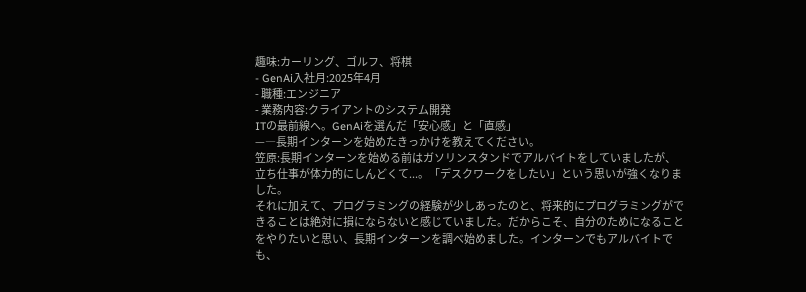趣味:カーリング、ゴルフ、将棋
- GenAi入社月:2025年4月
- 職種:エンジニア
- 業務内容:クライアントのシステム開発
ITの最前線へ。GenAiを選んだ「安心感」と「直感」
—―長期インターンを始めたきっかけを教えてください。
笠原:長期インターンを始める前はガソリンスタンドでアルバイトをしていましたが、立ち仕事が体力的にしんどくて...。「デスクワークをしたい」という思いが強くなりました。
それに加えて、プログラミングの経験が少しあったのと、将来的にプログラミングができることは絶対に損にならないと感じていました。だからこそ、自分のためになることをやりたいと思い、長期インターンを調べ始めました。インターンでもアルバイトでも、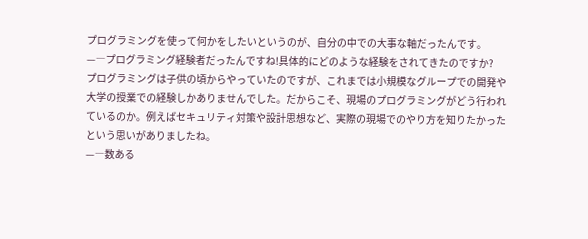プログラミングを使って何かをしたいというのが、自分の中での大事な軸だったんです。
—―プログラミング経験者だったんですね!具体的にどのような経験をされてきたのですか?
プログラミングは子供の頃からやっていたのですが、これまでは小規模なグループでの開発や大学の授業での経験しかありませんでした。だからこそ、現場のプログラミングがどう行われているのか。例えばセキュリティ対策や設計思想など、実際の現場でのやり方を知りたかったという思いがありましたね。
—―数ある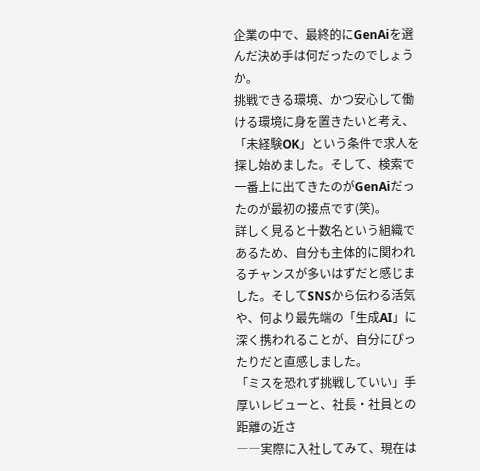企業の中で、最終的にGenAiを選んだ決め手は何だったのでしょうか。
挑戦できる環境、かつ安心して働ける環境に身を置きたいと考え、「未経験OK」という条件で求人を探し始めました。そして、検索で一番上に出てきたのがGenAiだったのが最初の接点です(笑)。
詳しく見ると十数名という組織であるため、自分も主体的に関われるチャンスが多いはずだと感じました。そしてSNSから伝わる活気や、何より最先端の「生成AI」に深く携われることが、自分にぴったりだと直感しました。
「ミスを恐れず挑戦していい」手厚いレビューと、社長・社員との距離の近さ
――実際に入社してみて、現在は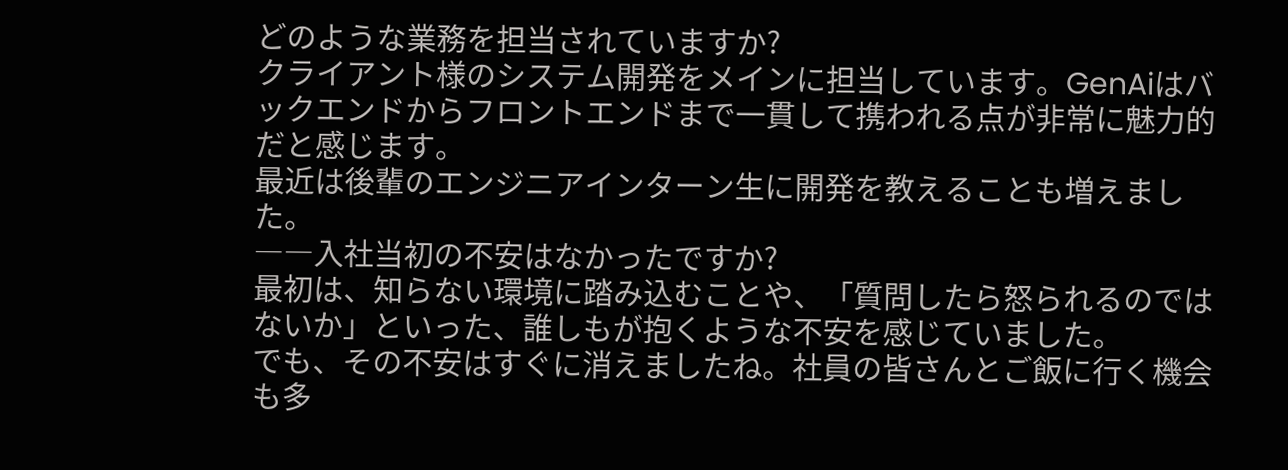どのような業務を担当されていますか?
クライアント様のシステム開発をメインに担当しています。GenAiはバックエンドからフロントエンドまで一貫して携われる点が非常に魅力的だと感じます。
最近は後輩のエンジニアインターン生に開発を教えることも増えました。
――入社当初の不安はなかったですか?
最初は、知らない環境に踏み込むことや、「質問したら怒られるのではないか」といった、誰しもが抱くような不安を感じていました。
でも、その不安はすぐに消えましたね。社員の皆さんとご飯に行く機会も多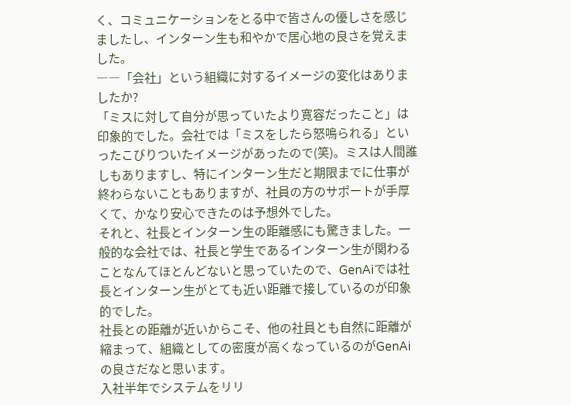く、コミュニケーションをとる中で皆さんの優しさを感じましたし、インターン生も和やかで居心地の良さを覚えました。
――「会社」という組織に対するイメージの変化はありましたか?
「ミスに対して自分が思っていたより寛容だったこと」は印象的でした。会社では「ミスをしたら怒鳴られる」といったこびりついたイメージがあったので(笑)。ミスは人間誰しもありますし、特にインターン生だと期限までに仕事が終わらないこともありますが、社員の方のサポートが手厚くて、かなり安心できたのは予想外でした。
それと、社長とインターン生の距離感にも驚きました。一般的な会社では、社長と学生であるインターン生が関わることなんてほとんどないと思っていたので、GenAiでは社長とインターン生がとても近い距離で接しているのが印象的でした。
社長との距離が近いからこそ、他の社員とも自然に距離が縮まって、組織としての密度が高くなっているのがGenAiの良さだなと思います。
入社半年でシステムをリリ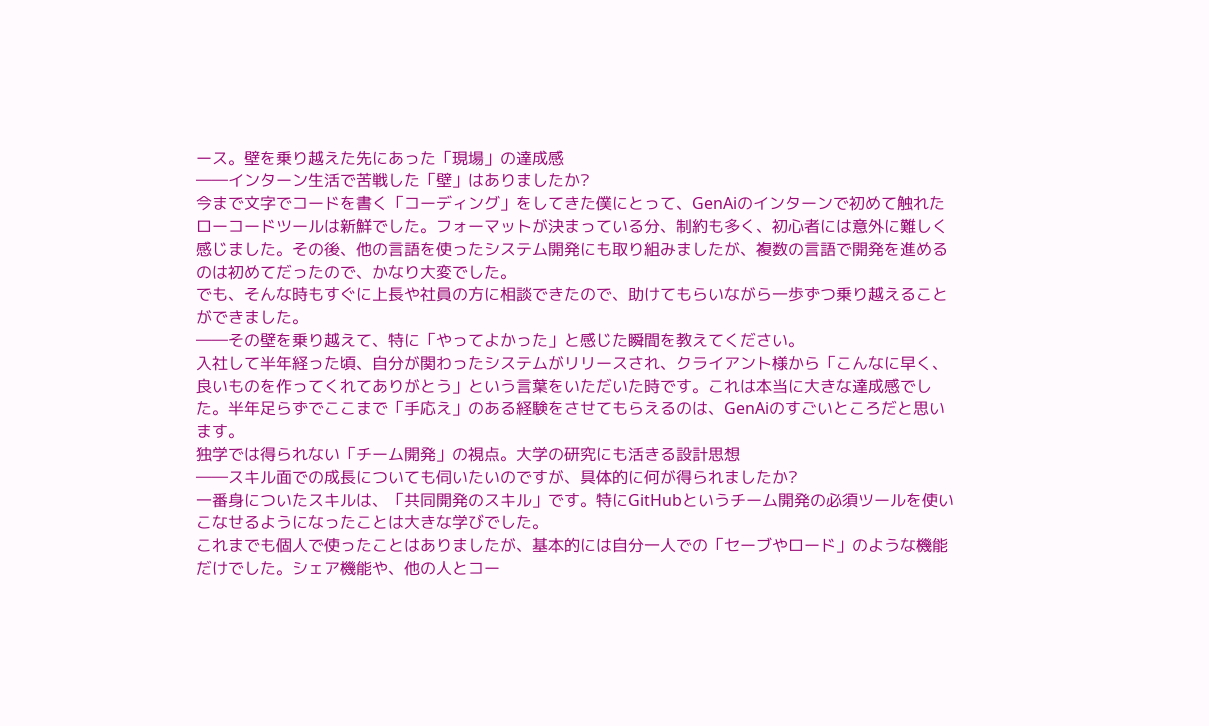ース。壁を乗り越えた先にあった「現場」の達成感
――インターン生活で苦戦した「壁」はありましたか?
今まで文字でコードを書く「コーディング」をしてきた僕にとって、GenAiのインターンで初めて触れたローコードツールは新鮮でした。フォーマットが決まっている分、制約も多く、初心者には意外に難しく感じました。その後、他の言語を使ったシステム開発にも取り組みましたが、複数の言語で開発を進めるのは初めてだったので、かなり大変でした。
でも、そんな時もすぐに上長や社員の方に相談できたので、助けてもらいながら一歩ずつ乗り越えることができました。
――その壁を乗り越えて、特に「やってよかった」と感じた瞬間を教えてください。
入社して半年経った頃、自分が関わったシステムがリリースされ、クライアント様から「こんなに早く、良いものを作ってくれてありがとう」という言葉をいただいた時です。これは本当に大きな達成感でした。半年足らずでここまで「手応え」のある経験をさせてもらえるのは、GenAiのすごいところだと思います。
独学では得られない「チーム開発」の視点。大学の研究にも活きる設計思想
――スキル面での成長についても伺いたいのですが、具体的に何が得られましたか?
一番身についたスキルは、「共同開発のスキル」です。特にGitHubというチーム開発の必須ツールを使いこなせるようになったことは大きな学びでした。
これまでも個人で使ったことはありましたが、基本的には自分一人での「セーブやロード」のような機能だけでした。シェア機能や、他の人とコー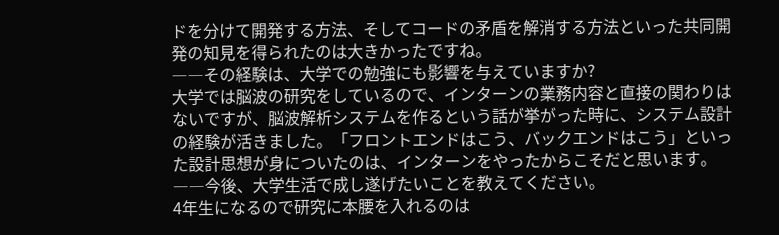ドを分けて開発する方法、そしてコードの矛盾を解消する方法といった共同開発の知見を得られたのは大きかったですね。
――その経験は、大学での勉強にも影響を与えていますか?
大学では脳波の研究をしているので、インターンの業務内容と直接の関わりはないですが、脳波解析システムを作るという話が挙がった時に、システム設計の経験が活きました。「フロントエンドはこう、バックエンドはこう」といった設計思想が身についたのは、インターンをやったからこそだと思います。
――今後、大学生活で成し遂げたいことを教えてください。
4年生になるので研究に本腰を入れるのは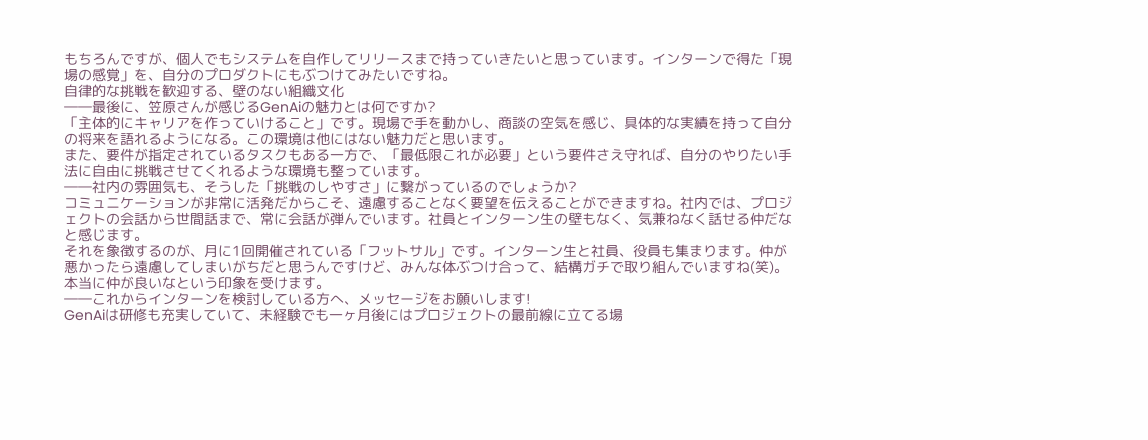もちろんですが、個人でもシステムを自作してリリースまで持っていきたいと思っています。インターンで得た「現場の感覚」を、自分のプロダクトにもぶつけてみたいですね。
自律的な挑戦を歓迎する、壁のない組織文化
――最後に、笠原さんが感じるGenAiの魅力とは何ですか?
「主体的にキャリアを作っていけること」です。現場で手を動かし、商談の空気を感じ、具体的な実績を持って自分の将来を語れるようになる。この環境は他にはない魅力だと思います。
また、要件が指定されているタスクもある一方で、「最低限これが必要」という要件さえ守れば、自分のやりたい手法に自由に挑戦させてくれるような環境も整っています。
――社内の雰囲気も、そうした「挑戦のしやすさ」に繋がっているのでしょうか?
コミュニケーションが非常に活発だからこそ、遠慮することなく要望を伝えることができますね。社内では、プロジェクトの会話から世間話まで、常に会話が弾んでいます。社員とインターン生の壁もなく、気兼ねなく話せる仲だなと感じます。
それを象徴するのが、月に1回開催されている「フットサル」です。インターン生と社員、役員も集まります。仲が悪かったら遠慮してしまいがちだと思うんですけど、みんな体ぶつけ合って、結構ガチで取り組んでいますね(笑)。本当に仲が良いなという印象を受けます。
――これからインターンを検討している方へ、メッセージをお願いします!
GenAiは研修も充実していて、未経験でも一ヶ月後にはプロジェクトの最前線に立てる場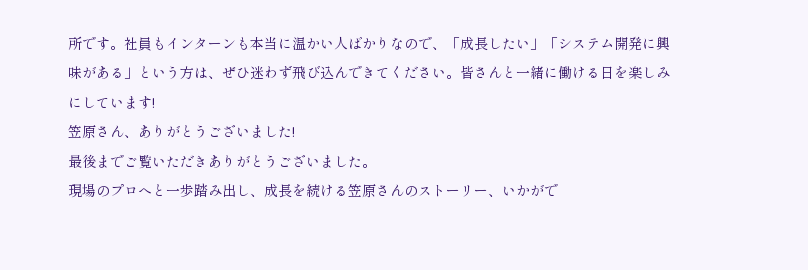所です。社員もインターンも本当に温かい人ばかりなので、「成長したい」「システム開発に興味がある」という方は、ぜひ迷わず飛び込んできてください。皆さんと一緒に働ける日を楽しみにしています!
笠原さん、ありがとうございました!
最後までご覧いただきありがとうございました。
現場のプロへと一歩踏み出し、成長を続ける笠原さんのストーリー、いかがで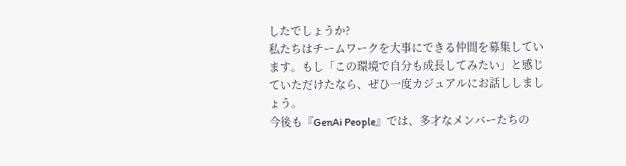したでしょうか?
私たちはチームワークを大事にできる仲間を募集しています。もし「この環境で自分も成長してみたい」と感じていただけたなら、ぜひ一度カジュアルにお話ししましょう。
今後も『GenAi People』では、多才なメンバーたちの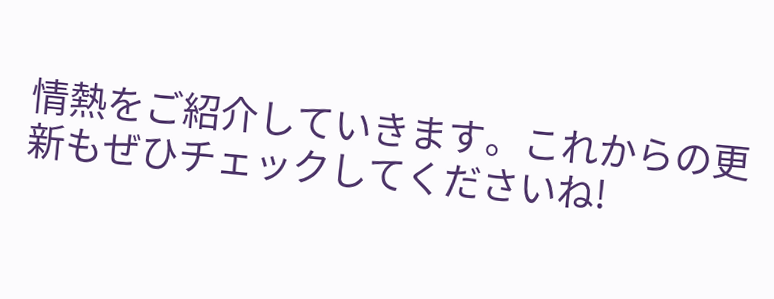情熱をご紹介していきます。これからの更新もぜひチェックしてくださいね!